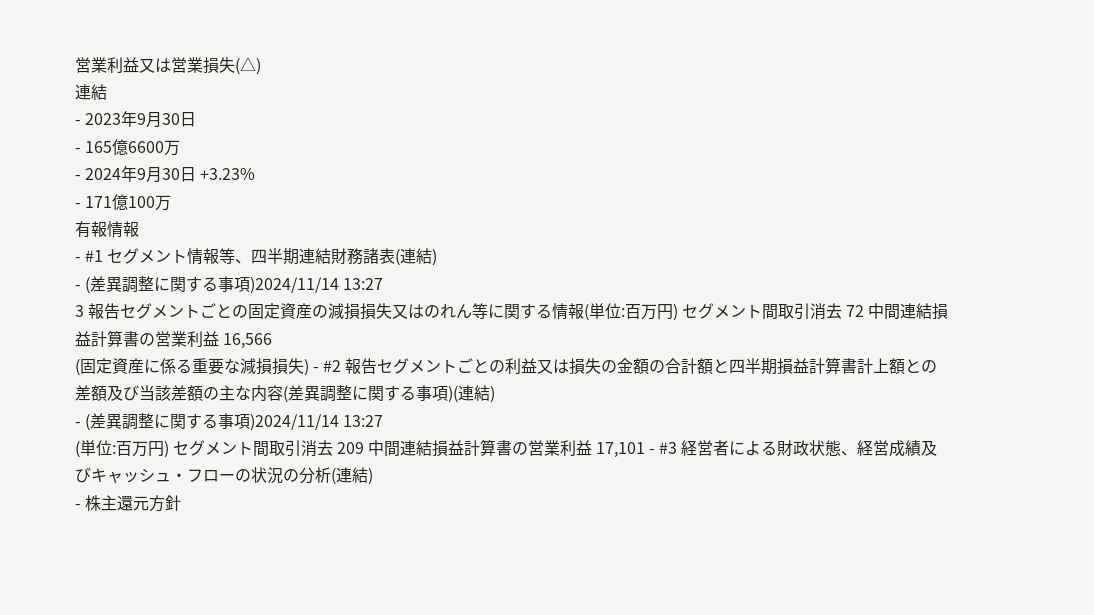営業利益又は営業損失(△)
連結
- 2023年9月30日
- 165億6600万
- 2024年9月30日 +3.23%
- 171億100万
有報情報
- #1 セグメント情報等、四半期連結財務諸表(連結)
- (差異調整に関する事項)2024/11/14 13:27
3 報告セグメントごとの固定資産の減損損失又はのれん等に関する情報(単位:百万円) セグメント間取引消去 72 中間連結損益計算書の営業利益 16,566
(固定資産に係る重要な減損損失) - #2 報告セグメントごとの利益又は損失の金額の合計額と四半期損益計算書計上額との差額及び当該差額の主な内容(差異調整に関する事項)(連結)
- (差異調整に関する事項)2024/11/14 13:27
(単位:百万円) セグメント間取引消去 209 中間連結損益計算書の営業利益 17,101 - #3 経営者による財政状態、経営成績及びキャッシュ・フローの状況の分析(連結)
- 株主還元方針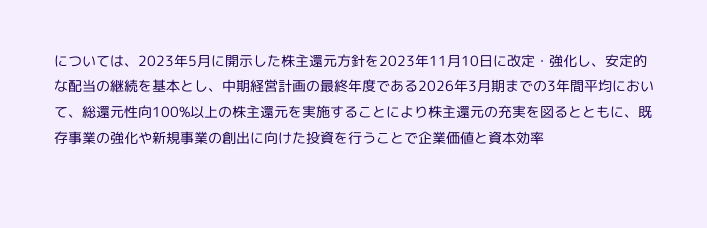については、2023年5月に開示した株主還元方針を2023年11月10日に改定・強化し、安定的な配当の継続を基本とし、中期経営計画の最終年度である2026年3月期までの3年間平均において、総還元性向100%以上の株主還元を実施することにより株主還元の充実を図るとともに、既存事業の強化や新規事業の創出に向けた投資を行うことで企業価値と資本効率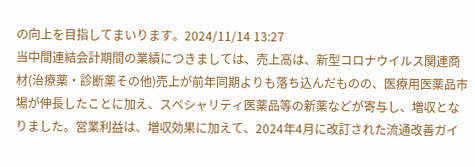の向上を目指してまいります。2024/11/14 13:27
当中間連結会計期間の業績につきましては、売上高は、新型コロナウイルス関連商材(治療薬・診断薬その他)売上が前年同期よりも落ち込んだものの、医療用医薬品市場が伸長したことに加え、スペシャリティ医薬品等の新薬などが寄与し、増収となりました。営業利益は、増収効果に加えて、2024年4月に改訂された流通改善ガイ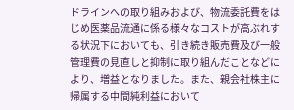ドラインへの取り組みおよび、物流委託費をはじめ医薬品流通に係る様々なコストが高ぶれする状況下においても、引き続き販売費及び一般管理費の見直しと抑制に取り組んだことなどにより、増益となりました。また、親会社株主に帰属する中間純利益において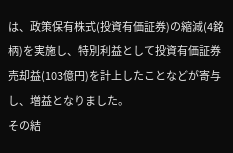は、政策保有株式(投資有価証券)の縮減(4銘柄)を実施し、特別利益として投資有価証券売却益(103億円)を計上したことなどが寄与し、増益となりました。
その結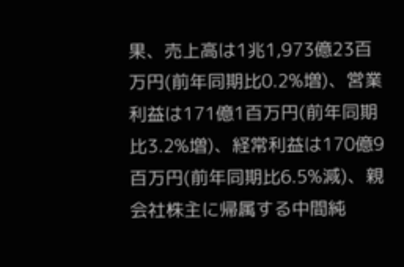果、売上高は1兆1,973億23百万円(前年同期比0.2%増)、営業利益は171億1百万円(前年同期比3.2%増)、経常利益は170億9百万円(前年同期比6.5%減)、親会社株主に帰属する中間純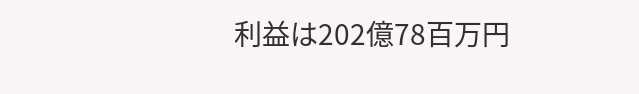利益は202億78百万円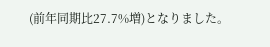(前年同期比27.7%増)となりました。